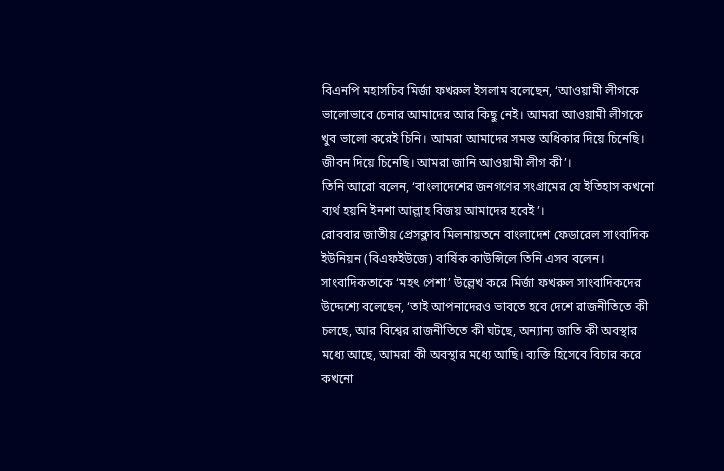বিএনপি মহাসচিব মির্জা ফখরুল ইসলাম বলেছেন, ‘আওয়ামী লীগকে ভালোভাবে চেনার আমাদের আর কিছু নেই। আমরা আওয়ামী লীগকে খুব ভালো করেই চিনি। আমরা আমাদের সমস্ত অধিকার দিয়ে চিনেছি। জীবন দিয়ে চিনেছি। আমরা জানি আওয়ামী লীগ কী’।
তিনি আরো বলেন, ‘বাংলাদেশের জনগণের সংগ্রামের যে ইতিহাস কখনো ব্যর্থ হয়নি ইনশা আল্লাহ বিজয় আমাদের হবেই’।
রোববার জাতীয় প্রেসক্লাব মিলনায়তনে বাংলাদেশ ফেডারেল সাংবাদিক ইউনিয়ন (বিএফইউজে) বার্ষিক কাউন্সিলে তিনি এসব বলেন।
সাংবাদিকতাকে ‘মহৎ পেশা’ উল্লেখ করে মির্জা ফখরুল সাংবাদিকদের উদ্দেশ্যে বলেছেন, ‘তাই আপনাদেরও ভাবতে হবে দেশে রাজনীতিতে কী চলছে, আর বিশ্বের রাজনীতিতে কী ঘটছে, অন্যান্য জাতি কী অবস্থার মধ্যে আছে, আমরা কী অবস্থার মধ্যে আছি। ব্যক্তি হিসেবে বিচার করে কখনো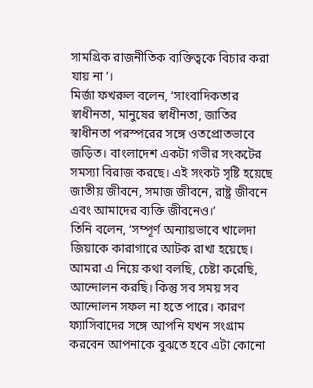সামগ্রিক রাজনীতিক ব্যক্তিত্বকে বিচার করা যায় না’।
মির্জা ফখরুল বলেন, ‘সাংবাদিকতার স্বাধীনতা, মানুষের স্বাধীনতা, জাতির স্বাধীনতা পরস্পরের সঙ্গে ওতপ্রোতভাবে জড়িত। বাংলাদেশ একটা গভীর সংকটের সমস্যা বিরাজ করছে। এই সংকট সৃষ্টি হয়েছে জাতীয় জীবনে, সমাজ জীবনে, রাষ্ট্র জীবনে এবং আমাদের ব্যক্তি জীবনেও।’
তিনি বলেন, ‘সম্পূর্ণ অন্যায়ভাবে খালেদা জিয়াকে কারাগারে আটক রাখা হয়েছে। আমরা এ নিয়ে কথা বলছি, চেষ্টা করেছি, আন্দোলন করছি। কিন্তু সব সময় সব আন্দোলন সফল না হতে পারে। কারণ ফ্যাসিবাদের সঙ্গে আপনি যখন সংগ্রাম করবেন আপনাকে বুঝতে হবে এটা কোনো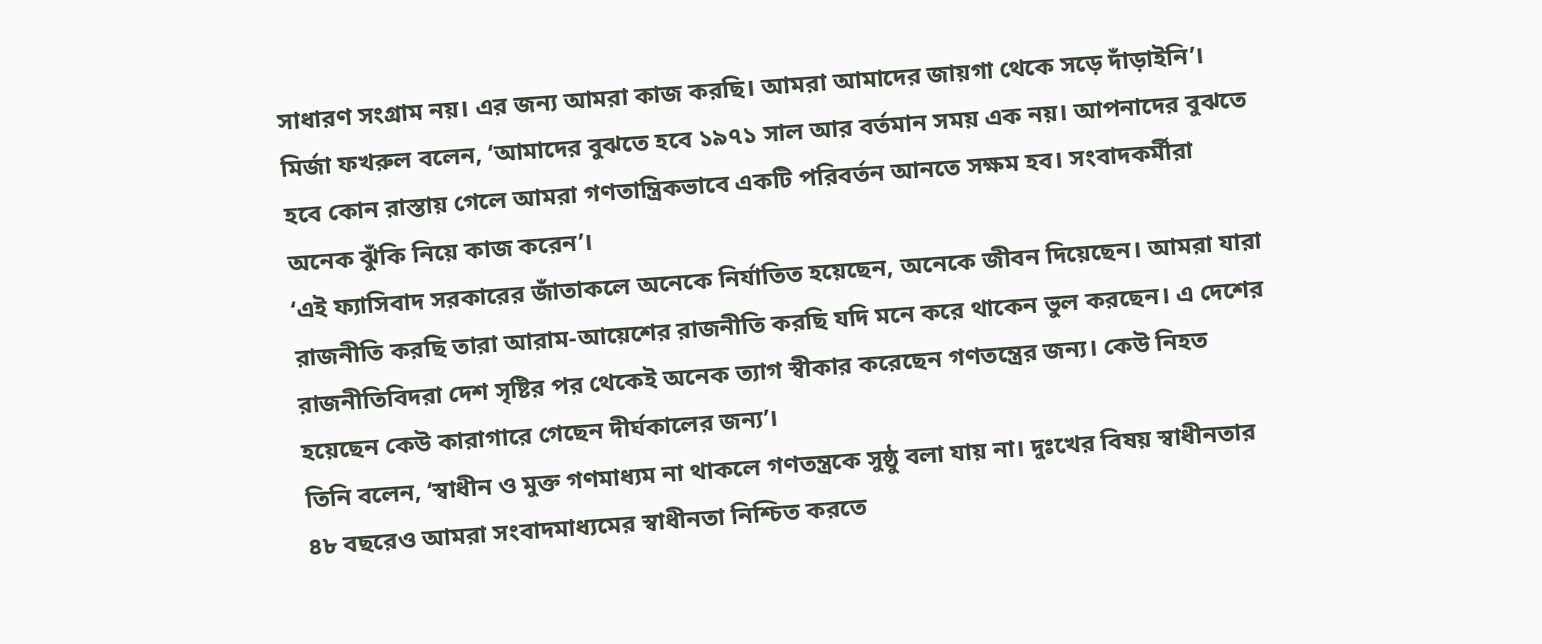সাধারণ সংগ্রাম নয়। এর জন্য আমরা কাজ করছি। আমরা আমাদের জায়গা থেকে সড়ে দাঁড়াইনি’।
মির্জা ফখরুল বলেন, ‘আমাদের বুঝতে হবে ১৯৭১ সাল আর বর্তমান সময় এক নয়। আপনাদের বুঝতে হবে কোন রাস্তায় গেলে আমরা গণতান্ত্রিকভাবে একটি পরিবর্তন আনতে সক্ষম হব। সংবাদকর্মীরা অনেক ঝুঁকি নিয়ে কাজ করেন’।
‘এই ফ্যাসিবাদ সরকারের জাঁতাকলে অনেকে নির্যাতিত হয়েছেন, অনেকে জীবন দিয়েছেন। আমরা যারা রাজনীতি করছি তারা আরাম-আয়েশের রাজনীতি করছি যদি মনে করে থাকেন ভুল করছেন। এ দেশের রাজনীতিবিদরা দেশ সৃষ্টির পর থেকেই অনেক ত্যাগ স্বীকার করেছেন গণতন্ত্রের জন্য। কেউ নিহত হয়েছেন কেউ কারাগারে গেছেন দীর্ঘকালের জন্য’।
তিনি বলেন, ‘স্বাধীন ও মুক্ত গণমাধ্যম না থাকলে গণতন্ত্রকে সুষ্ঠু বলা যায় না। দুঃখের বিষয় স্বাধীনতার ৪৮ বছরেও আমরা সংবাদমাধ্যমের স্বাধীনতা নিশ্চিত করতে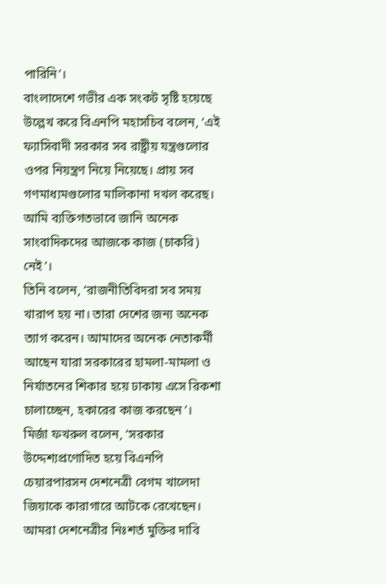পারিনি’।
বাংলাদেশে গভীর এক সংকট সৃষ্টি হয়েছে উল্লেখ করে বিএনপি মহাসচিব বলেন, ‘এই ফ্যাসিবাদী সরকার সব রাষ্ট্রীয় যন্ত্রগুলোর ওপর নিয়ন্ত্রণ নিয়ে নিয়েছে। প্রায় সব গণমাধ্যমগুলোর মালিকানা দখল করেছ। আমি ব্যক্তিগতভাবে জানি অনেক সাংবাদিকদের আজকে কাজ (চাকরি) নেই’।
তিনি বলেন, ‘রাজনীতিবিদরা সব সময় খারাপ হয় না। তারা দেশের জন্য অনেক ত্যাগ করেন। আমাদের অনেক নেতাকর্মী আছেন যারা সরকারের হামলা-মামলা ও নির্যাতনের শিকার হয়ে ঢাকায় এসে রিকশা চালাচ্ছেন, হকারের কাজ করছেন’।
মির্জা ফখরুল বলেন, ‘সরকার উদ্দেশ্যপ্রণোদিত হয়ে বিএনপি চেয়ারপারসন দেশনেত্রী বেগম খালেদা জিয়াকে কারাগারে আটকে রেখেছেন। আমরা দেশনেত্রীর নিঃশর্ত মুক্তির দাবি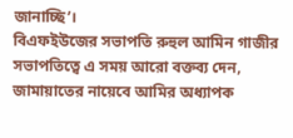জানাচ্ছি’।
বিএফইউজের সভাপতি রুহুল আমিন গাজীর সভাপতিত্বে এ সময় আরো বক্তব্য দেন, জামায়াতের নায়েবে আমির অধ্যাপক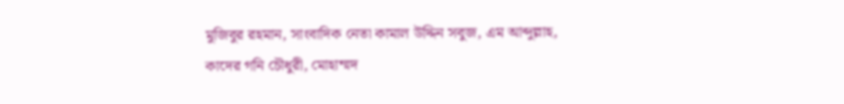মুজিবুর রহমান, সাংবাদিক নেতা কামাল উদ্দিন সবুজ, এম আব্দুল্লাহ, কাদের গনি চৌধুরী, মোহাম্মদ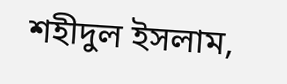শহীদুল ইসলাম,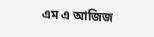এম এ আজিজ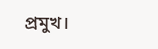প্রমুখ।